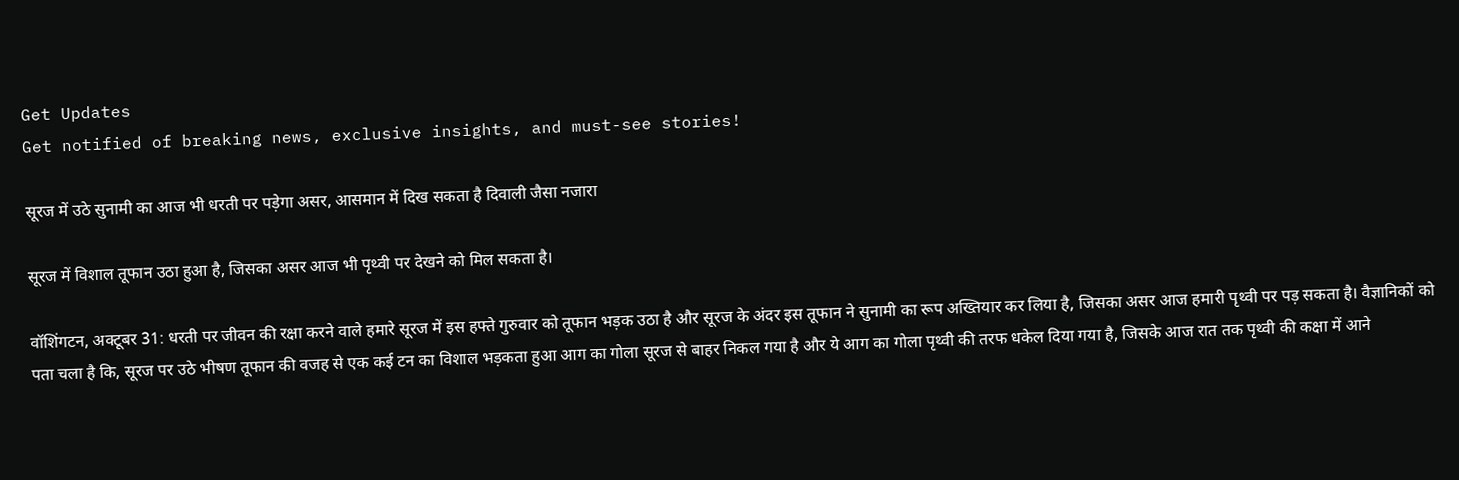Get Updates
Get notified of breaking news, exclusive insights, and must-see stories!

सूरज में उठे सुनामी का आज भी धरती पर पड़ेगा असर, आसमान में दिख सकता है दिवाली जैसा नजारा

सूरज में विशाल तूफान उठा हुआ है, जिसका असर आज भी पृथ्वी पर देखने को मिल सकता है।

वॉशिंगटन, अक्टूबर 31: धरती पर जीवन की रक्षा करने वाले हमारे सूरज में इस हफ्ते गुरुवार को तूफान भड़क उठा है और सूरज के अंदर इस तूफान ने सुनामी का रूप अख्तियार कर लिया है, जिसका असर आज हमारी पृथ्वी पर पड़ सकता है। वैज्ञानिकों को पता चला है कि, सूरज पर उठे भीषण तूफान की वजह से एक कई टन का विशाल भड़कता हुआ आग का गोला सूरज से बाहर निकल गया है और ये आग का गोला पृथ्वी की तरफ धकेल दिया गया है, जिसके आज रात तक पृथ्वी की कक्षा में आने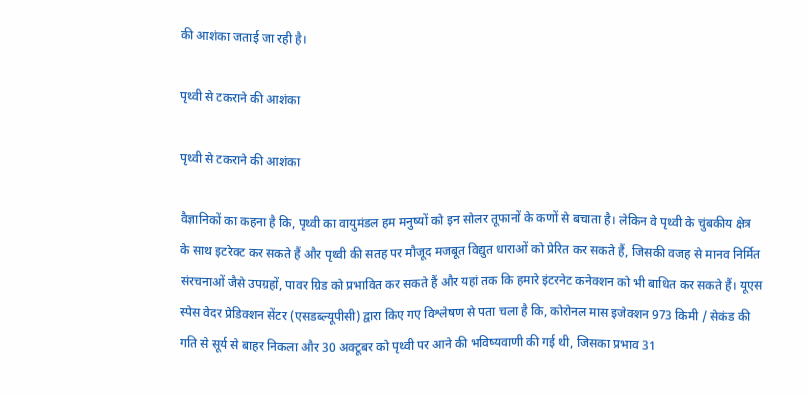की आशंका जताई जा रही है।

पृथ्वी से टकराने की आशंका

पृथ्वी से टकराने की आशंका

वैज्ञानिकों का कहना है कि, पृथ्वी का वायुमंडल हम मनुष्यों को इन सोलर तूफानों के कणों से बचाता है। लेकिन वे पृथ्वी के चुंबकीय क्षेत्र के साथ इटरेक्ट कर सकते हैं और पृथ्वी की सतह पर मौजूद मजबूत विद्युत धाराओं को प्रेरित कर सकते हैं, जिसकी वजह से मानव निर्मित संरचनाओं जैसे उपग्रहों, पावर ग्रिड को प्रभावित कर सकते हैं और यहां तक कि हमारे इंटरनेट कनेक्शन को भी बाधित कर सकते हैं। यूएस स्पेस वेदर प्रेडिक्शन सेंटर (एसडब्ल्यूपीसी) द्वारा किए गए विश्लेषण से पता चला है कि, कोरोनल मास इजेक्शन 973 किमी / सेकंड की गति से सूर्य से बाहर निकला और 30 अक्टूबर को पृथ्वी पर आने की भविष्यवाणी की गई थी, जिसका प्रभाव 31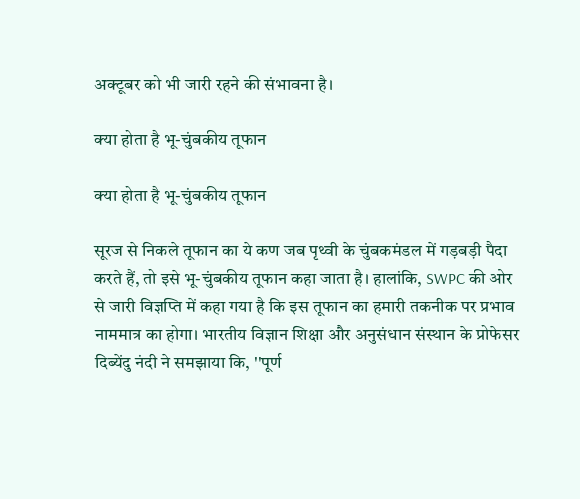अक्टूबर को भी जारी रहने की संभावना है।

क्या होता है भू-चुंबकीय तूफान

क्या होता है भू-चुंबकीय तूफान

सूरज से निकले तूफान का ये कण जब पृथ्वी के चुंबकमंडल में गड़बड़ी पैदा करते हैं, तो इसे भू-चुंबकीय तूफान कहा जाता है। हालांकि, SWPC की ओर से जारी विज्ञप्ति में कहा गया है कि इस तूफान का हमारी तकनीक पर प्रभाव नाममात्र का होगा। भारतीय विज्ञान शिक्षा और अनुसंधान संस्थान के प्रोफेसर दिब्येंदु नंदी ने समझाया कि, ''पूर्ण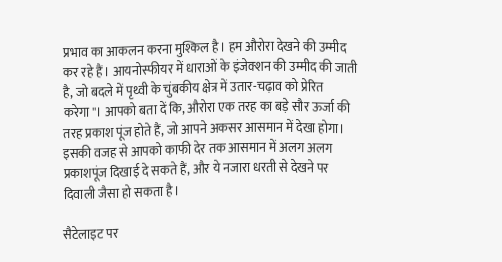प्रभाव का आकलन करना मुश्किल है। हम औरोरा देखने की उम्मीद कर रहे हैं। आयनोस्फीयर में धाराओं के इंजेक्शन की उम्मीद की जाती है, जो बदले में पृथ्वी के चुंबकीय क्षेत्र में उतार-चढ़ाव को प्रेरित करेगा''। आपको बता दें कि, औरोरा एक तरह का बड़े सौर ऊर्जा की तरह प्रकाश पूंज होते हैं, जो आपने अकसर आसमान में देखा होगा। इसकी वजह से आपको काफी देर तक आसमान में अलग अलग प्रकाशपूंज दिखाई दे सकते हैं, और ये नजारा धरती से देखने पर दिवाली जैसा हो सकता है।

सैटेलाइट पर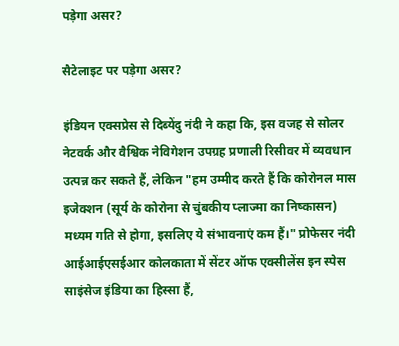पड़ेगा असर?

सैटेलाइट पर पड़ेगा असर?

इंडियन एक्सप्रेस से दिब्येंदु नंदी ने कहा कि, इस वजह से सोलर नेटवर्क और वैश्विक नेविगेशन उपग्रह प्रणाली रिसीवर में व्यवधान उत्पन्न कर सकते हैं, लेकिन "हम उम्मीद करते हैं कि कोरोनल मास इजेक्शन (सूर्य के कोरोना से चुंबकीय प्लाज्मा का निष्कासन) मध्यम गति से होगा, इसलिए ये संभावनाएं कम हैं।" प्रोफेसर नंदी आईआईएसईआर कोलकाता में सेंटर ऑफ एक्सीलेंस इन स्पेस साइंसेज इंडिया का हिस्सा हैं,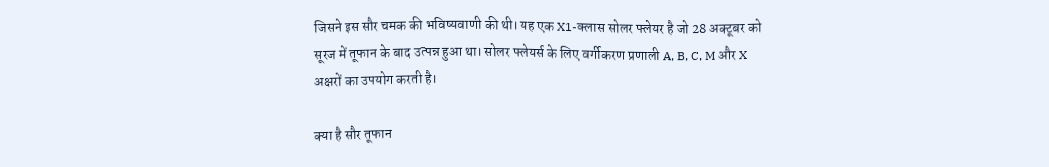जिसने इस सौर चमक की भविष्यवाणी की थी। यह एक X1-क्लास सोलर फ्लेयर है जो 28 अक्टूबर को सूरज में तूफान के बाद उत्पन्न हुआ था। सोलर फ्लेयर्स के लिए वर्गीकरण प्रणाली A, B, C, M और X अक्षरों का उपयोग करती है।

क्या है सौर तूफान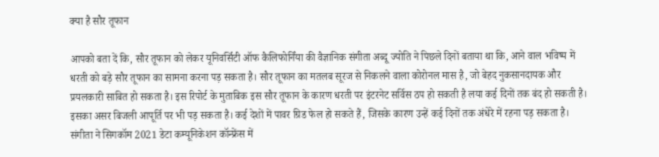क्या है सौर तूफान

आपको बता दें कि, सौर तूफान को लेकर यूनिवर्सिटी ऑफ कैलिफोर्निंया की वैज्ञानिक संगीता अब्दू ज्योति ने पिछले दिनों बताया था कि, आने वाल भविष्य में धरती को बड़े सौर तूफान का सामना करना पड़ सकता है। सौर तूफान का मतलब सूरज से निकलने वाला कोरोनल मास है, जो बेहद नुकसानदायक और प्रयलकारी साबित हो सकता है। इस रिपोर्ट के मुताबिक इस सौर तूफान के कारण धरती पर इंटरनेट सर्विस ठप हो सकती है लया कई दिनों तक बंद हो सकती है। इसका असर बिजली आपूर्ति पर भी पड़ सकता है। कई देशों में पावर ग्रिड फेल हो सकते हैं, जिसके कारण उन्हें कई दिनों तक अंधेरे में रहना पड़ सकता है। संगीता ने सिगकॉम 2021 डेटा कम्यूनिकेशन कॉन्फ्रेंस में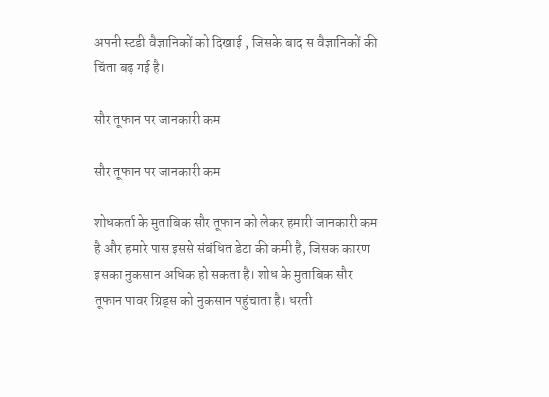अपनी स्टडी वैज्ञानिकों को दिखाई , जिसके बाद स वैज्ञानिकों की चिंता बढ़ गई है।

सौर तूफान पर जानकारी कम

सौर तूफान पर जानकारी कम

शोधकर्ता के मुताबिक सौर तूफान को लेकर हमारी जानकारी कम है और हमारे पास इससे संबंधित डेटा की कमी है, जिसक कारण इसका नुकसान अधिक हो सकता है। शोध के मुताबिक सौर तूफान पावर ग्रिड्स को नुकसान पहुंचाता है। धरती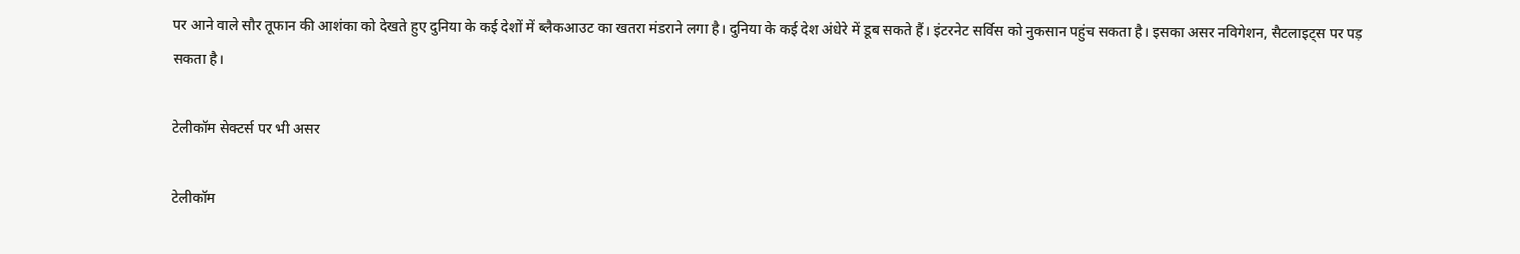पर आने वाले सौर तूफान की आशंका को देखते हुए दुनिया के कई देशों में ब्लैकआउट का खतरा मंडराने लगा है। दुनिया के कई देश अंधेरे में डूब सकते हैं। इंटरनेट सर्विस को नुकसान पहुंच सकता है। इसका असर नविगेशन, सैटलाइट्स पर पड़ सकता है।

टेलीकॉम सेक्टर्स पर भी असर

टेलीकॉम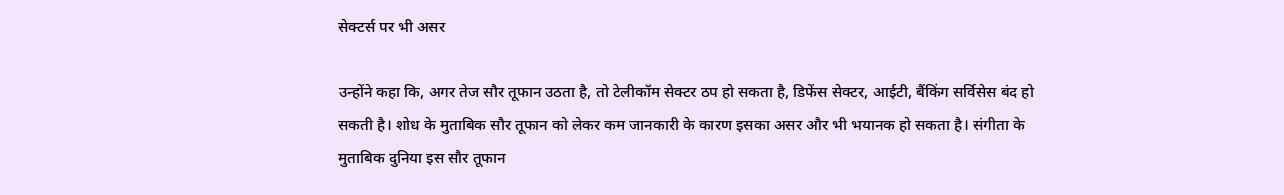सेक्टर्स पर भी असर

उन्होंने कहा कि, अगर तेज सौर तूफान उठता है, तो टेलीकॉम सेक्टर ठप हो सकता है, डिफेंस सेक्टर, आईटी, बैंकिंग सर्विसेस बंद हो सकती है। शोध के मुताबिक सौर तूफान को लेकर कम जानकारी के कारण इसका असर और भी भयानक हो सकता है। संगीता के मुताबिक दुनिया इस सौर तूफान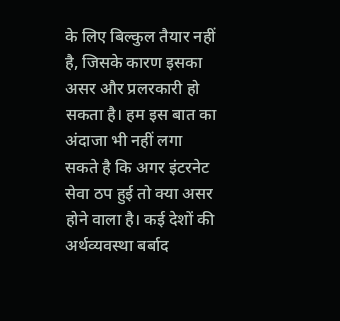के लिए बिल्कुल तैयार नहीं है, जिसके कारण इसका असर और प्रलरकारी हो सकता है। हम इस बात का अंदाजा भी नहीं लगा सकते है कि अगर इंटरनेट सेवा ठप हुई तो क्या असर होने वाला है। कई देशों की अर्थव्यवस्था बर्बाद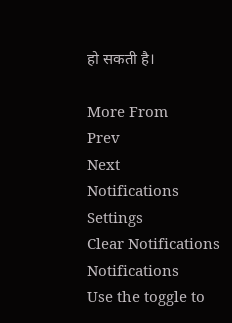हो सकती है।

More From
Prev
Next
Notifications
Settings
Clear Notifications
Notifications
Use the toggle to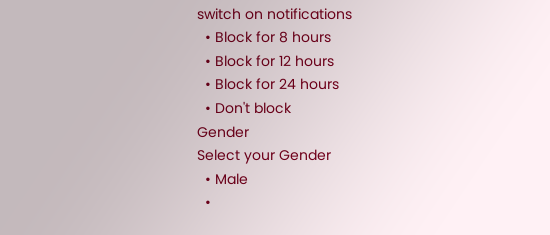switch on notifications
  • Block for 8 hours
  • Block for 12 hours
  • Block for 24 hours
  • Don't block
Gender
Select your Gender
  • Male
  •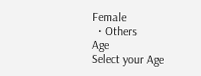Female
  • Others
Age
Select your Age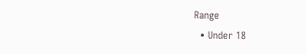Range
  • Under 18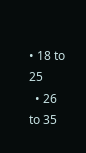• 18 to 25
  • 26 to 35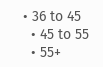• 36 to 45
  • 45 to 55
  • 55+